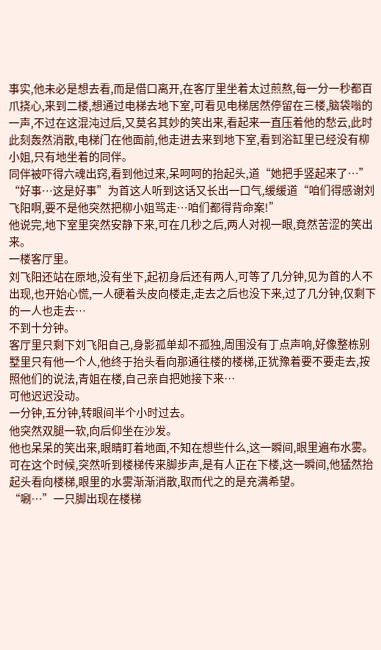事实,他未必是想去看,而是借口离开,在客厅里坐着太过煎熬,每一分一秒都百爪挠心,来到二楼,想通过电梯去地下室,可看见电梯居然停留在三楼,脑袋嗡的一声,不过在这混沌过后,又莫名其妙的笑出来,看起来一直压着他的愁云,此时此刻轰然消散,电梯门在他面前,他走进去来到地下室,看到浴缸里已经没有柳小姐,只有地坐着的同伴。
同伴被吓得六魂出窍,看到他过来,呆呵呵的抬起头,道“她把手竖起来了…”
“好事…这是好事”为首这人听到这话又长出一口气,缓缓道“咱们得感谢刘飞阳啊,要不是他突然把柳小姐骂走…咱们都得背命案!”
他说完,地下室里突然安静下来,可在几秒之后,两人对视一眼,竟然苦涩的笑出来。
一楼客厅里。
刘飞阳还站在原地,没有坐下,起初身后还有两人,可等了几分钟,见为首的人不出现,也开始心慌,一人硬着头皮向楼走,走去之后也没下来,过了几分钟,仅剩下的一人也走去…
不到十分钟。
客厅里只剩下刘飞阳自己,身影孤单却不孤独,周围没有丁点声响,好像整栋别墅里只有他一个人,他终于抬头看向那通往楼的楼梯,正犹豫着要不要走去,按照他们的说法,青姐在楼,自己亲自把她接下来…
可他迟迟没动。
一分钟,五分钟,转眼间半个小时过去。
他突然双腿一软,向后仰坐在沙发。
他也呆呆的笑出来,眼睛盯着地面,不知在想些什么,这一瞬间,眼里遍布水雾。
可在这个时候,突然听到楼梯传来脚步声,是有人正在下楼,这一瞬间,他猛然抬起头看向楼梯,眼里的水雾渐渐消散,取而代之的是充满希望。
“唰…”一只脚出现在楼梯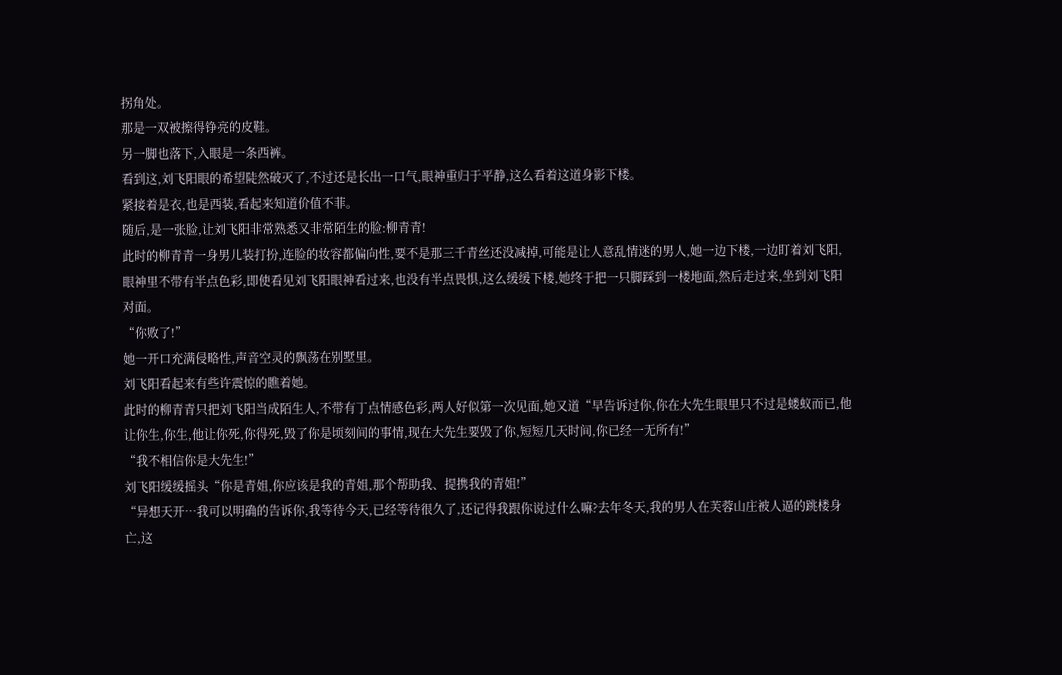拐角处。
那是一双被擦得铮亮的皮鞋。
另一脚也落下,入眼是一条西裤。
看到这,刘飞阳眼的希望陡然破灭了,不过还是长出一口气,眼神重归于平静,这么看着这道身影下楼。
紧接着是衣,也是西装,看起来知道价值不菲。
随后,是一张脸,让刘飞阳非常熟悉又非常陌生的脸:柳青青!
此时的柳青青一身男儿装打扮,连脸的妆容都偏向性,要不是那三千青丝还没减掉,可能是让人意乱情迷的男人,她一边下楼,一边盯着刘飞阳,眼神里不带有半点色彩,即使看见刘飞阳眼神看过来,也没有半点畏惧,这么缓缓下楼,她终于把一只脚踩到一楼地面,然后走过来,坐到刘飞阳对面。
“你败了!”
她一开口充满侵略性,声音空灵的飘荡在别墅里。
刘飞阳看起来有些许震惊的瞧着她。
此时的柳青青只把刘飞阳当成陌生人,不带有丁点情感色彩,两人好似第一次见面,她又道“早告诉过你,你在大先生眼里只不过是蝼蚁而已,他让你生,你生,他让你死,你得死,毁了你是顷刻间的事情,现在大先生要毁了你,短短几天时间,你已经一无所有!”
“我不相信你是大先生!”
刘飞阳缓缓摇头“你是青姐,你应该是我的青姐,那个帮助我、提携我的青姐!”
“异想天开…我可以明确的告诉你,我等待今天,已经等待很久了,还记得我跟你说过什么嘛?去年冬天,我的男人在芙蓉山庄被人逼的跳楼身亡,这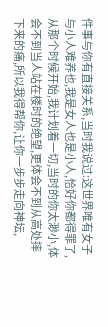件事与你有直接关系,当时我说过:这世界唯有女子与小人难养也,我是女人也是小人,恰好你都得罪了,从那个时候开始,我计划着一切,当时的你太渺小,体会不到当人站在楼时的绝望,更体会不到从高处摔下来的痛,所以我得帮你,让你一步步走向神坛,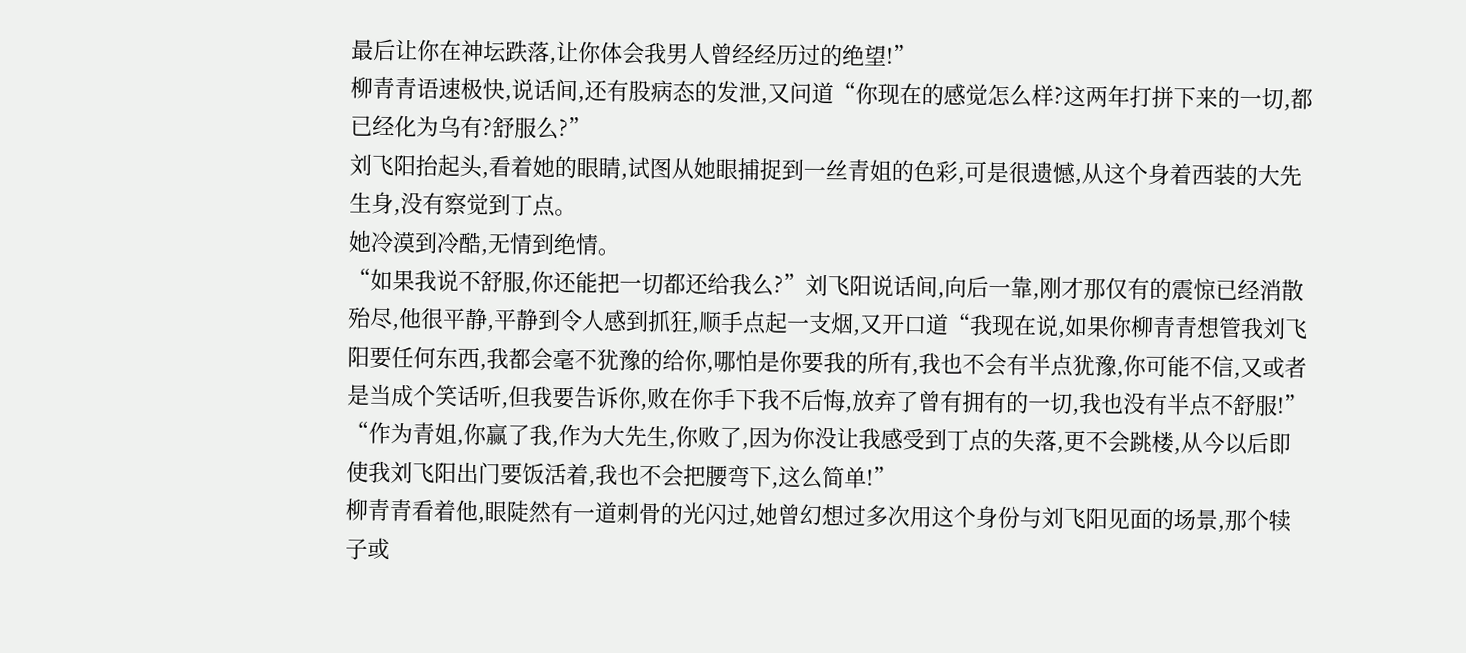最后让你在神坛跌落,让你体会我男人曾经经历过的绝望!”
柳青青语速极快,说话间,还有股病态的发泄,又问道“你现在的感觉怎么样?这两年打拼下来的一切,都已经化为乌有?舒服么?”
刘飞阳抬起头,看着她的眼睛,试图从她眼捕捉到一丝青姐的色彩,可是很遗憾,从这个身着西装的大先生身,没有察觉到丁点。
她冷漠到冷酷,无情到绝情。
“如果我说不舒服,你还能把一切都还给我么?”刘飞阳说话间,向后一靠,刚才那仅有的震惊已经消散殆尽,他很平静,平静到令人感到抓狂,顺手点起一支烟,又开口道“我现在说,如果你柳青青想管我刘飞阳要任何东西,我都会毫不犹豫的给你,哪怕是你要我的所有,我也不会有半点犹豫,你可能不信,又或者是当成个笑话听,但我要告诉你,败在你手下我不后悔,放弃了曾有拥有的一切,我也没有半点不舒服!”
“作为青姐,你赢了我,作为大先生,你败了,因为你没让我感受到丁点的失落,更不会跳楼,从今以后即使我刘飞阳出门要饭活着,我也不会把腰弯下,这么简单!”
柳青青看着他,眼陡然有一道刺骨的光闪过,她曾幻想过多次用这个身份与刘飞阳见面的场景,那个犊子或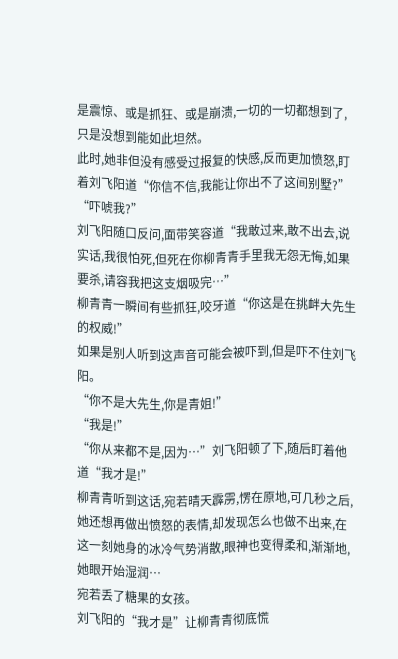是震惊、或是抓狂、或是崩溃,一切的一切都想到了,只是没想到能如此坦然。
此时,她非但没有感受过报复的快感,反而更加愤怒,盯着刘飞阳道“你信不信,我能让你出不了这间别墅?”
“吓唬我?”
刘飞阳随口反问,面带笑容道“我敢过来,敢不出去,说实话,我很怕死,但死在你柳青青手里我无怨无悔,如果要杀,请容我把这支烟吸完…”
柳青青一瞬间有些抓狂,咬牙道“你这是在挑衅大先生的权威!”
如果是别人听到这声音可能会被吓到,但是吓不住刘飞阳。
“你不是大先生,你是青姐!”
“我是!”
“你从来都不是,因为…”刘飞阳顿了下,随后盯着他道“我才是!”
柳青青听到这话,宛若晴天霹雳,愣在原地,可几秒之后,她还想再做出愤怒的表情,却发现怎么也做不出来,在这一刻她身的冰冷气势消散,眼神也变得柔和,渐渐地,她眼开始湿润…
宛若丢了糖果的女孩。
刘飞阳的“我才是”让柳青青彻底慌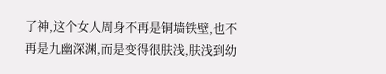了神,这个女人周身不再是铜墙铁壁,也不再是九幽深渊,而是变得很肤浅,肤浅到幼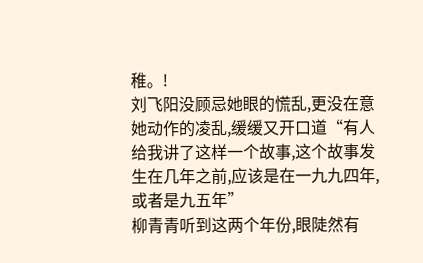稚。!
刘飞阳没顾忌她眼的慌乱,更没在意她动作的凌乱,缓缓又开口道“有人给我讲了这样一个故事,这个故事发生在几年之前,应该是在一九九四年,或者是九五年”
柳青青听到这两个年份,眼陡然有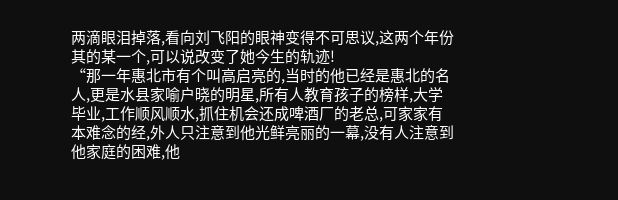两滴眼泪掉落,看向刘飞阳的眼神变得不可思议,这两个年份其的某一个,可以说改变了她今生的轨迹!
“那一年惠北市有个叫高启亮的,当时的他已经是惠北的名人,更是水县家喻户晓的明星,所有人教育孩子的榜样,大学毕业,工作顺风顺水,抓住机会还成啤酒厂的老总,可家家有本难念的经,外人只注意到他光鲜亮丽的一幕,没有人注意到他家庭的困难,他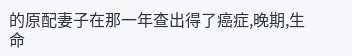的原配妻子在那一年查出得了癌症,晚期,生命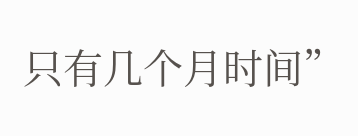只有几个月时间”